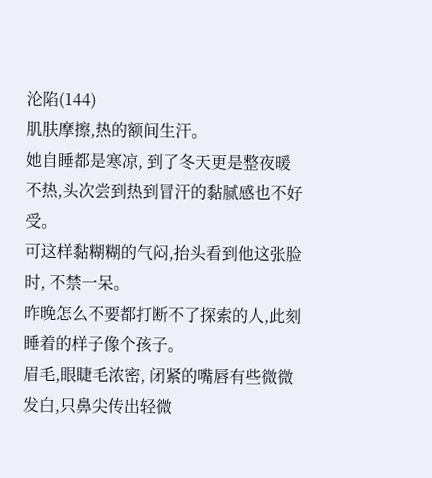沦陷(144)
肌肤摩擦,热的额间生汗。
她自睡都是寒凉, 到了冬天更是整夜暖不热,头次尝到热到冒汗的黏腻感也不好受。
可这样黏糊糊的气闷,抬头看到他这张脸时, 不禁一呆。
昨晚怎么不要都打断不了探索的人,此刻睡着的样子像个孩子。
眉毛,眼睫毛浓密, 闭紧的嘴唇有些微微发白,只鼻尖传出轻微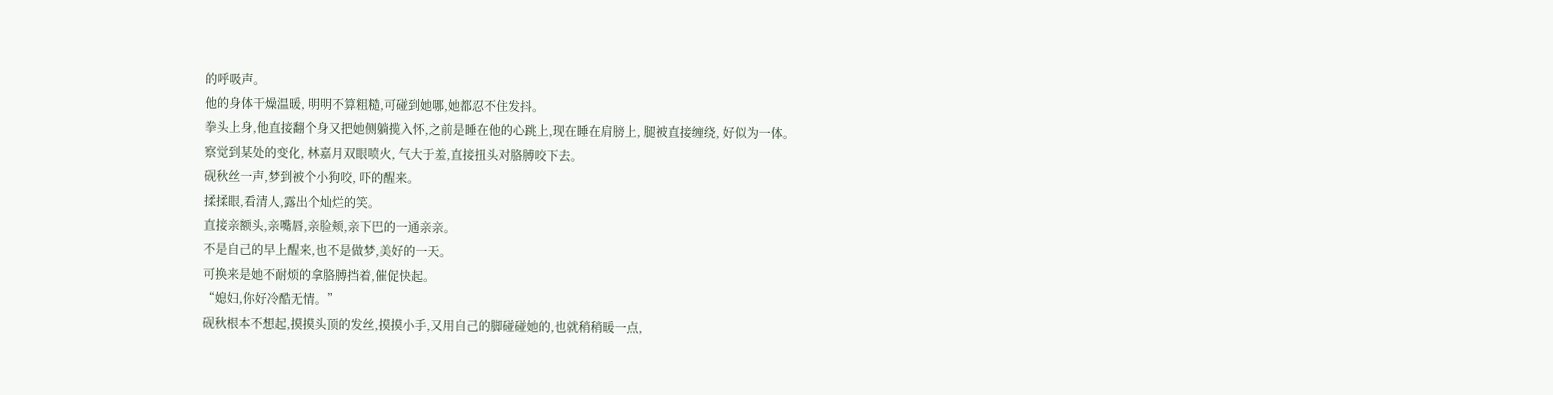的呼吸声。
他的身体干燥温暖, 明明不算粗糙,可碰到她哪,她都忍不住发抖。
拳头上身,他直接翻个身又把她侧躺揽入怀,之前是睡在他的心跳上,现在睡在肩膀上, 腿被直接缠绕, 好似为一体。
察觉到某处的变化, 林嘉月双眼喷火, 气大于羞,直接扭头对胳膊咬下去。
砚秋丝一声,梦到被个小狗咬, 吓的醒来。
揉揉眼,看清人,露出个灿烂的笑。
直接亲额头,亲嘴唇,亲脸颊,亲下巴的一通亲亲。
不是自己的早上醒来,也不是做梦,美好的一天。
可换来是她不耐烦的拿胳膊挡着,催促快起。
“媳妇,你好冷酷无情。”
砚秋根本不想起,摸摸头顶的发丝,摸摸小手,又用自己的脚碰碰她的,也就稍稍暖一点,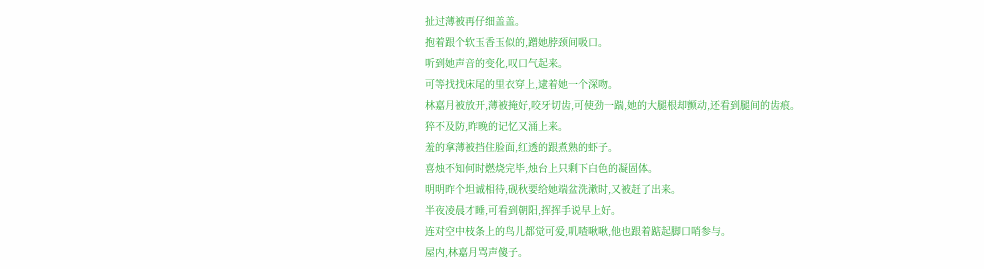扯过薄被再仔细盖盖。
抱着跟个软玉香玉似的,蹭她脖颈间吸口。
听到她声音的变化,叹口气起来。
可等找找床尾的里衣穿上,逮着她一个深吻。
林嘉月被放开,薄被掩好,咬牙切齿,可使劲一踹,她的大腿根却颤动,还看到腿间的齿痕。
猝不及防,昨晚的记忆又涌上来。
羞的拿薄被挡住脸面,红透的跟煮熟的虾子。
喜烛不知何时燃烧完毕,烛台上只剩下白色的凝固体。
明明昨个坦诚相待,砚秋要给她端盆洗漱时,又被赶了出来。
半夜凌晨才睡,可看到朝阳,挥挥手说早上好。
连对空中枝条上的鸟儿都觉可爱,叽喳啾啾,他也跟着踮起脚口哨参与。
屋内,林嘉月骂声傻子。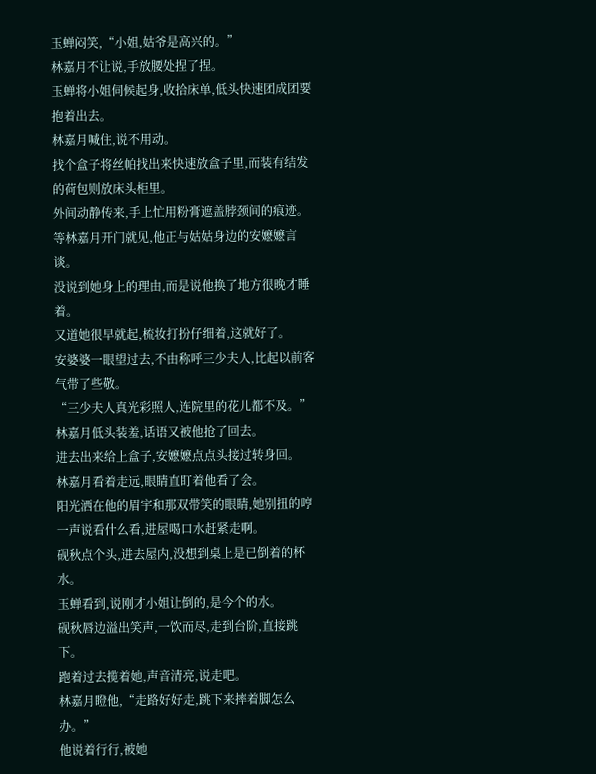玉蝉闷笑,“小姐,姑爷是高兴的。”
林嘉月不让说,手放腰处捏了捏。
玉蝉将小姐伺候起身,收拾床单,低头快速团成团要抱着出去。
林嘉月喊住,说不用动。
找个盒子将丝帕找出来快速放盒子里,而装有结发的荷包则放床头柜里。
外间动静传来,手上忙用粉膏遮盖脖颈间的痕迹。
等林嘉月开门就见,他正与姑姑身边的安嬷嬷言谈。
没说到她身上的理由,而是说他换了地方很晚才睡着。
又道她很早就起,梳妆打扮仔细着,这就好了。
安婆婆一眼望过去,不由称呼三少夫人,比起以前客气带了些敬。
“三少夫人真光彩照人,连院里的花儿都不及。”
林嘉月低头装羞,话语又被他抢了回去。
进去出来给上盒子,安嬷嬷点点头接过转身回。
林嘉月看着走远,眼睛直盯着他看了会。
阳光洒在他的眉宇和那双带笑的眼睛,她别扭的哼一声说看什么看,进屋喝口水赶紧走啊。
砚秋点个头,进去屋内,没想到桌上是已倒着的杯水。
玉蝉看到,说刚才小姐让倒的,是今个的水。
砚秋唇边溢出笑声,一饮而尽,走到台阶,直接跳下。
跑着过去揽着她,声音清亮,说走吧。
林嘉月瞪他,“走路好好走,跳下来摔着脚怎么办。”
他说着行行,被她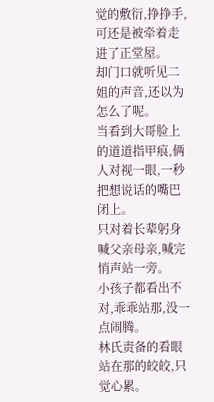觉的敷衍,挣挣手,可还是被牵着走进了正堂屋。
却门口就听见二姐的声音,还以为怎么了呢。
当看到大哥脸上的道道指甲痕,俩人对视一眼,一秒把想说话的嘴巴闭上。
只对着长辈躬身喊父亲母亲,喊完悄声站一旁。
小孩子都看出不对,乖乖站那,没一点闹腾。
林氏责备的看眼站在那的皎皎,只觉心累。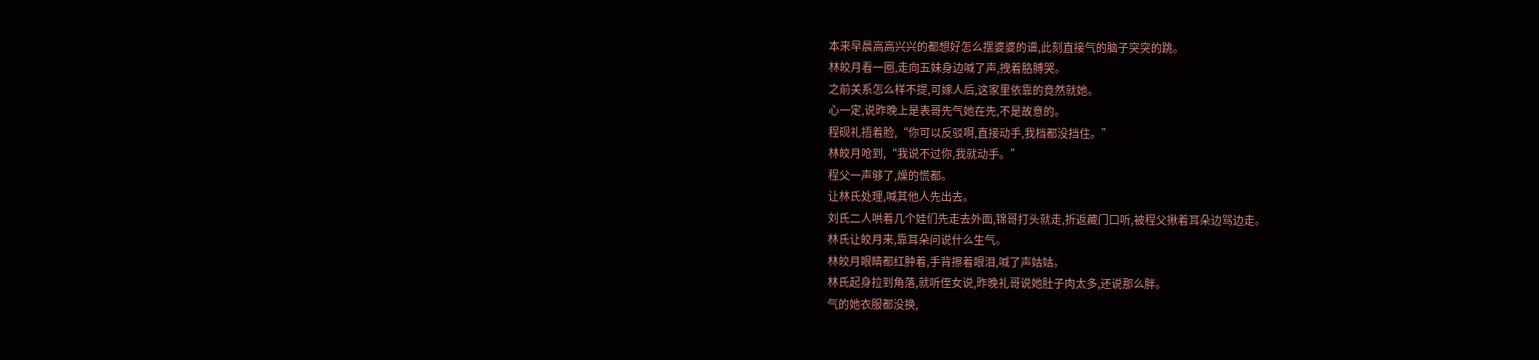本来早晨高高兴兴的都想好怎么摆婆婆的谱,此刻直接气的脑子突突的跳。
林皎月看一圈,走向五妹身边喊了声,拽着胳膊哭。
之前关系怎么样不提,可嫁人后,这家里依靠的竟然就她。
心一定,说昨晚上是表哥先气她在先,不是故意的。
程砚礼捂着脸,“你可以反驳啊,直接动手,我档都没挡住。”
林皎月呛到,“我说不过你,我就动手。”
程父一声够了,燥的慌都。
让林氏处理,喊其他人先出去。
刘氏二人哄着几个娃们先走去外面,锦哥打头就走,折返藏门口听,被程父揪着耳朵边骂边走。
林氏让皎月来,靠耳朵问说什么生气。
林皎月眼睛都红肿着,手背擦着眼泪,喊了声姑姑。
林氏起身拉到角落,就听侄女说,昨晚礼哥说她肚子肉太多,还说那么胖。
气的她衣服都没换,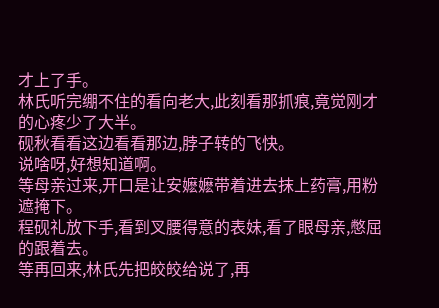才上了手。
林氏听完绷不住的看向老大,此刻看那抓痕,竟觉刚才的心疼少了大半。
砚秋看看这边看看那边,脖子转的飞快。
说啥呀,好想知道啊。
等母亲过来,开口是让安嬷嬷带着进去抹上药膏,用粉遮掩下。
程砚礼放下手,看到叉腰得意的表妹,看了眼母亲,憋屈的跟着去。
等再回来,林氏先把皎皎给说了,再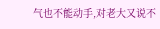气也不能动手,对老大又说不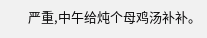严重,中午给炖个母鸡汤补补。